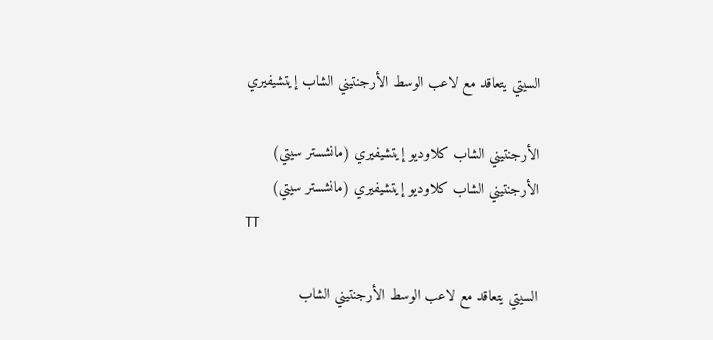السيتي يتعاقد مع لاعب الوسط الأرجنتيني الشاب إيتشيفيري

الأرجنتيني الشاب كلاوديو إيتشيفيري (مانشستر سيتي)
الأرجنتيني الشاب كلاوديو إيتشيفيري (مانشستر سيتي)
TT

السيتي يتعاقد مع لاعب الوسط الأرجنتيني الشاب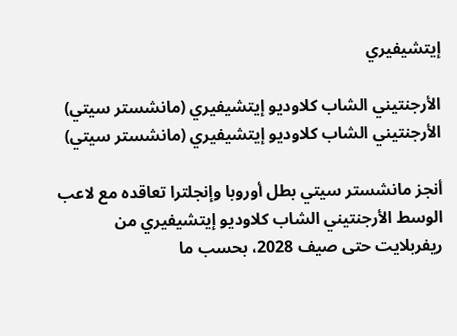إيتشيفيري

الأرجنتيني الشاب كلاوديو إيتشيفيري (مانشستر سيتي)
الأرجنتيني الشاب كلاوديو إيتشيفيري (مانشستر سيتي)

أنجز مانشستر سيتي بطل أوروبا وإنجلترا تعاقده مع لاعب الوسط الأرجنتيني الشاب كلاوديو إيتشيفيري من ريفربلايت حتى صيف 2028، بحسب ما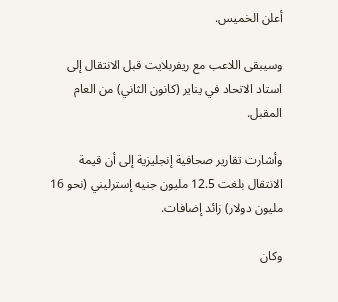أعلن الخميس.

وسيبقى اللاعب مع ريفربلايت قبل الانتقال إلى استاد الاتحاد في يناير (كانون الثاني) من العام المقبل.

وأشارت تقارير صحافية إنجليزية إلى أن قيمة الانتقال بلغت 12.5 مليون جنيه إسترليني (نحو 16 مليون دولار) زائد إضافات.

وكان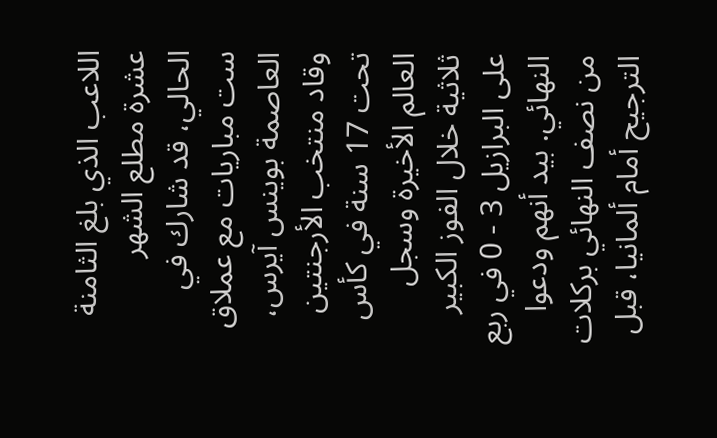اللاعب الذي بلغ الثامنة عشرة مطلع الشهر الحالي، قد شارك في ست مباريات مع عملاق العاصمة بوينس آيرس، وقاد منتخب الأرجنتين تحت 17 سنة في كأس العالم الأخيرة وسجل ثلاثية خلال الفوز الكبير على البرازيل 3 - 0 في ربع النهائي. بيد أنهم ودعوا من نصف النهائي بركلات الترجيح أمام ألمانيا، قبل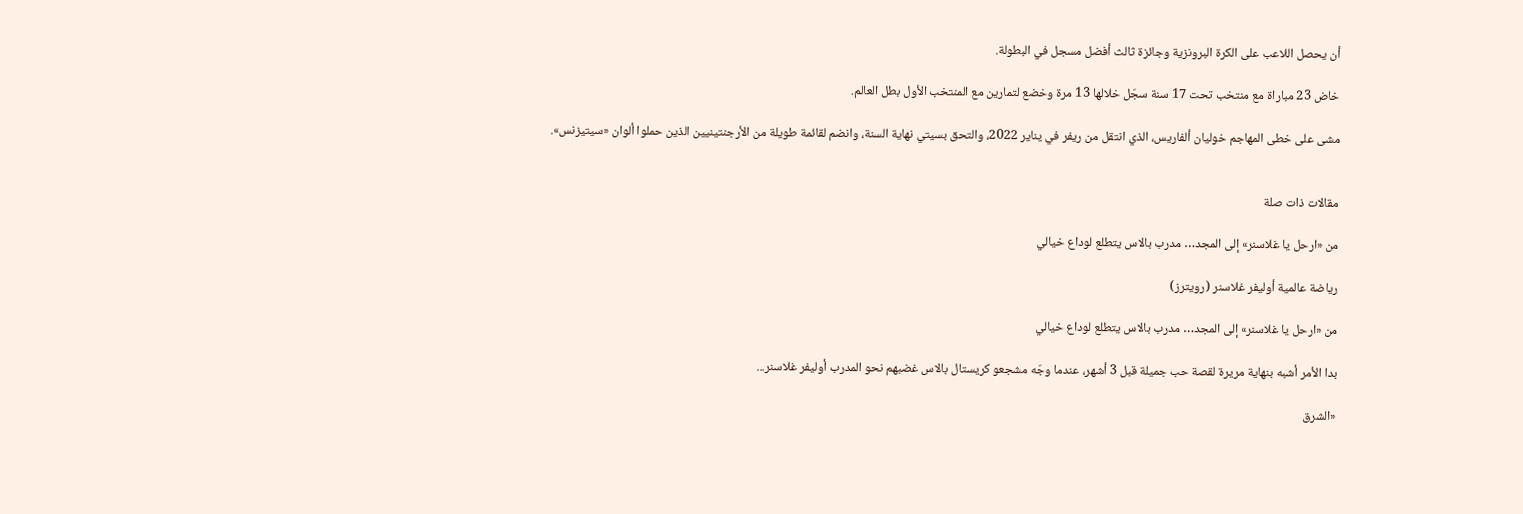أن يحصل اللاعب على الكرة البرونزية وجائزة ثالث أفضل مسجل في البطولة.

خاض 23 مباراة مع منتخب تحت 17 سنة سجّل خلالها 13 مرة وخضع لتمارين مع المنتخب الأول بطل العالم.

مشى على خطى المهاجم خوليان ألفاريس، الذي انتقل من ريفر في يناير 2022، والتحق بسيتي نهاية السنة، وانضم لقائمة طويلة من الأرجنتينيين الذين حملوا ألوان «سيتيزنس».


مقالات ذات صلة

من «ارحل يا غلاسنر» إلى المجد… مدرب بالاس يتطلع لوداع خيالي

رياضة عالمية أوليفر غلاسنر (رويترز)

من «ارحل يا غلاسنر» إلى المجد… مدرب بالاس يتطلع لوداع خيالي

بدا الأمر أشبه بنهاية مريرة لقصة حب جميلة قبل 3 أشهر، عندما وجّه مشجعو كريستال بالاس غضبهم نحو المدرب أوليفر غلاسنر...

«الشرق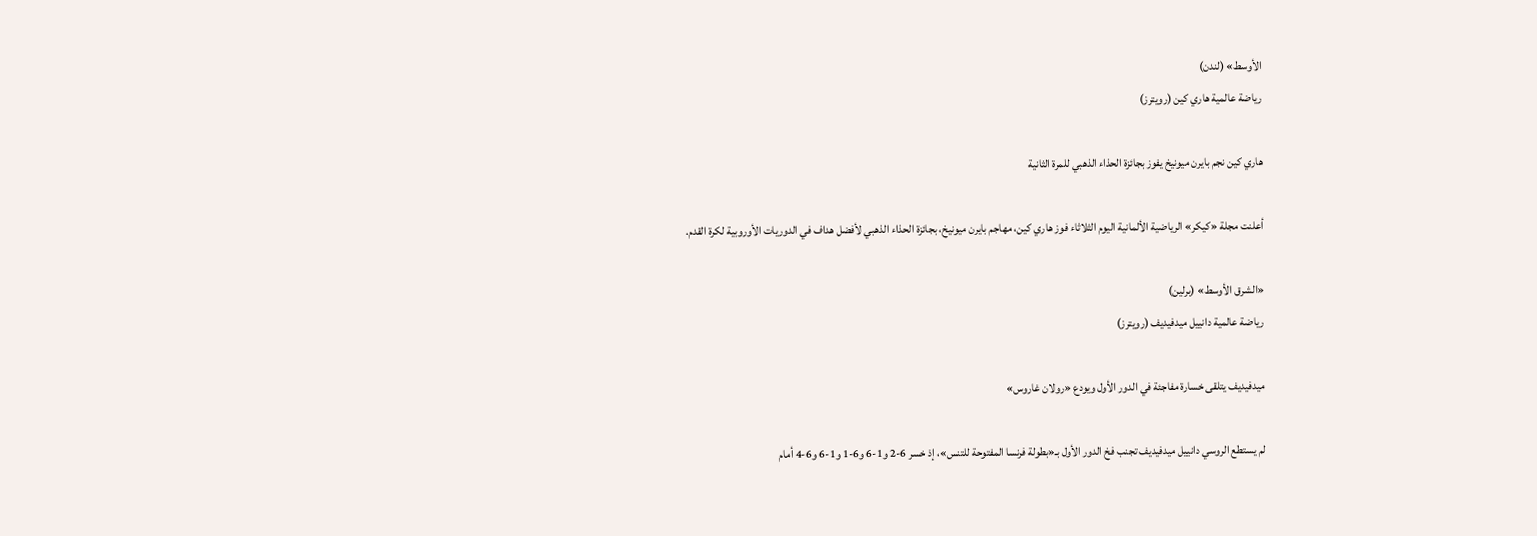الأوسط» (لندن)
رياضة عالمية هاري كين (رويترز)

هاري كين نجم بايرن ميونيخ يفوز بجائزة الحذاء الذهبي للمرة الثانية

أعلنت مجلة «كيكر» الرياضية الألمانية اليوم الثلاثاء فوز هاري كين، مهاجم بايرن ميونيخ، بجائزة الحذاء الذهبي لأفضل هداف في الدوريات الأوروبية لكرة القدم.

«الشرق الأوسط» (برلين)
رياضة عالمية دانييل ميدفيديف (رويترز)

ميدفيديف يتلقى خسارة مفاجئة في الدور الأول ويودع «رولان غاروس»

لم يستطع الروسي دانييل ميدفيديف تجنب فخ الدور الأول بـ«بطولة فرنسا المفتوحة للتنس»، إذ خسر 6-2 و1-6 و6-1 و1-6 و6-4 أمام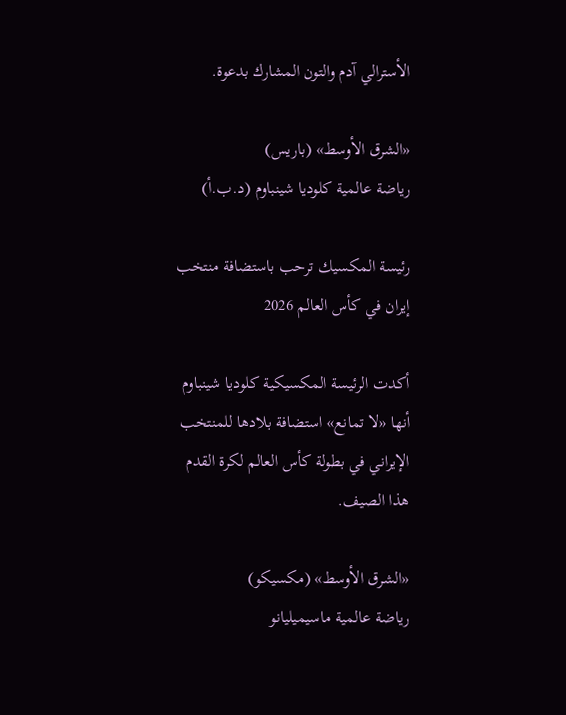الأسترالي آدم والتون المشارك بدعوة.

«الشرق الأوسط» (باريس)
رياضة عالمية كلوديا شينباوم (د.ب.أ)

رئيسة المكسيك ترحب باستضافة منتخب إيران في كأس العالم 2026

أكدت الرئيسة المكسيكية كلوديا شينباوم أنها «لا تمانع» استضافة بلادها للمنتخب الإيراني في بطولة كأس العالم لكرة القدم هذا الصيف.

«الشرق الأوسط» (مكسيكو)
رياضة عالمية ماسيميليانو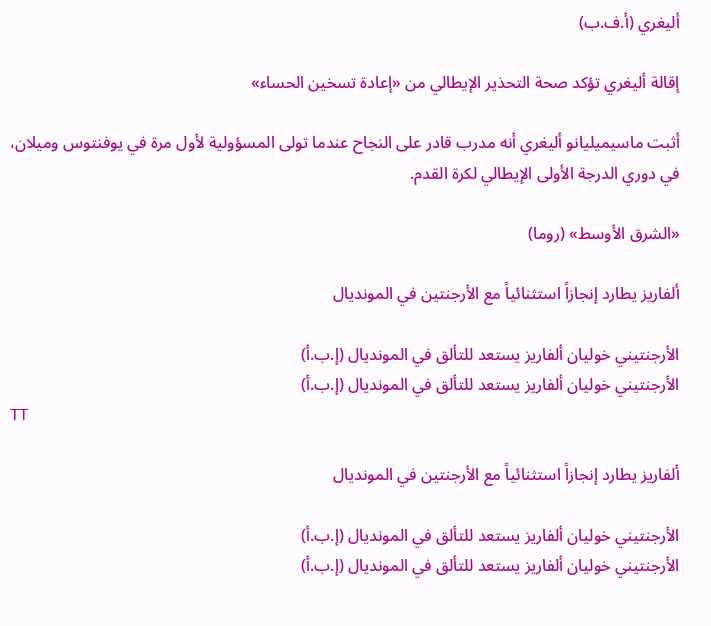أليغري (أ.ف.ب)

إقالة أليغري تؤكد صحة التحذير الإيطالي من «إعادة تسخين الحساء»

أثبت ماسيميليانو أليغري أنه مدرب قادر على النجاح عندما تولى المسؤولية لأول مرة في يوفنتوس وميلان، في دوري الدرجة الأولى الإيطالي لكرة القدم.

«الشرق الأوسط» (روما)

ألفاريز يطارد إنجازاً استثنائياً مع الأرجنتين في المونديال

الأرجنتيني خوليان ألفاريز يستعد للتألق في المونديال (إ.ب.أ)
الأرجنتيني خوليان ألفاريز يستعد للتألق في المونديال (إ.ب.أ)
TT

ألفاريز يطارد إنجازاً استثنائياً مع الأرجنتين في المونديال

الأرجنتيني خوليان ألفاريز يستعد للتألق في المونديال (إ.ب.أ)
الأرجنتيني خوليان ألفاريز يستعد للتألق في المونديال (إ.ب.أ)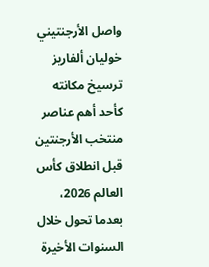واصل الأرجنتيني خوليان ألفاريز ترسيخ مكانته كأحد أهم عناصر منتخب الأرجنتين قبل انطلاق كأس العالم 2026، بعدما تحول خلال السنوات الأخيرة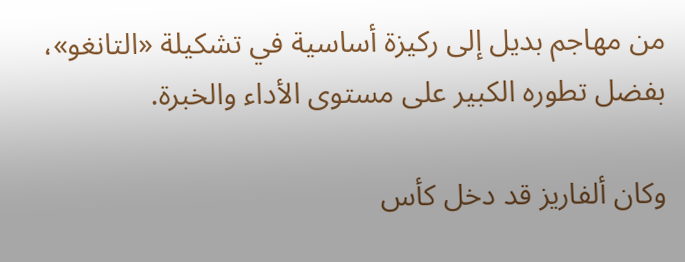من مهاجم بديل إلى ركيزة أساسية في تشكيلة «التانغو»، بفضل تطوره الكبير على مستوى الأداء والخبرة.

وكان ألفاريز قد دخل كأس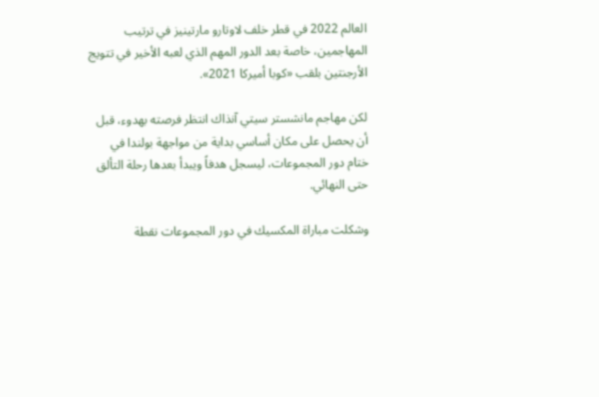العالم 2022 في قطر خلف لاوتارو مارتينيز في ترتيب المهاجمين، خاصة بعد الدور المهم الذي لعبه الأخير في تتويج الأرجنتين بلقب «كوبا أميركا 2021».

لكن مهاجم مانشستر سيتي آنذاك انتظر فرصته بهدوء، قبل أن يحصل على مكان أساسي بداية من مواجهة بولندا في ختام دور المجموعات، ليسجل هدفاً ويبدأ بعدها رحلة التألق حتى النهائي.

وشكلت مباراة المكسيك في دور المجموعات نقطة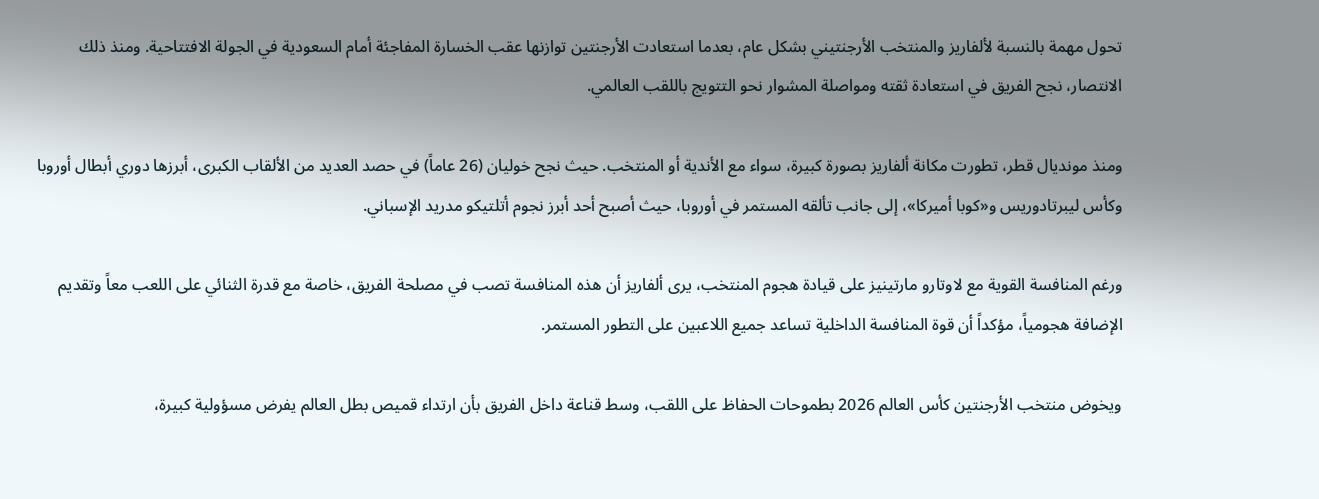تحول مهمة بالنسبة لألفاريز والمنتخب الأرجنتيني بشكل عام، بعدما استعادت الأرجنتين توازنها عقب الخسارة المفاجئة أمام السعودية في الجولة الافتتاحية. ومنذ ذلك الانتصار، نجح الفريق في استعادة ثقته ومواصلة المشوار نحو التتويج باللقب العالمي.

ومنذ مونديال قطر، تطورت مكانة ألفاريز بصورة كبيرة، سواء مع الأندية أو المنتخب. حيث نجح خوليان (26 عاماً) في حصد العديد من الألقاب الكبرى، أبرزها دوري أبطال أوروبا وكأس ليبرتادوريس و«كوبا أميركا»، إلى جانب تألقه المستمر في أوروبا، حيث أصبح أحد أبرز نجوم أتلتيكو مدريد الإسباني.

ورغم المنافسة القوية مع لاوتارو مارتينيز على قيادة هجوم المنتخب، يرى ألفاريز أن هذه المنافسة تصب في مصلحة الفريق، خاصة مع قدرة الثنائي على اللعب معاً وتقديم الإضافة هجومياً، مؤكداً أن قوة المنافسة الداخلية تساعد جميع اللاعبين على التطور المستمر.

ويخوض منتخب الأرجنتين كأس العالم 2026 بطموحات الحفاظ على اللقب، وسط قناعة داخل الفريق بأن ارتداء قميص بطل العالم يفرض مسؤولية كبيرة،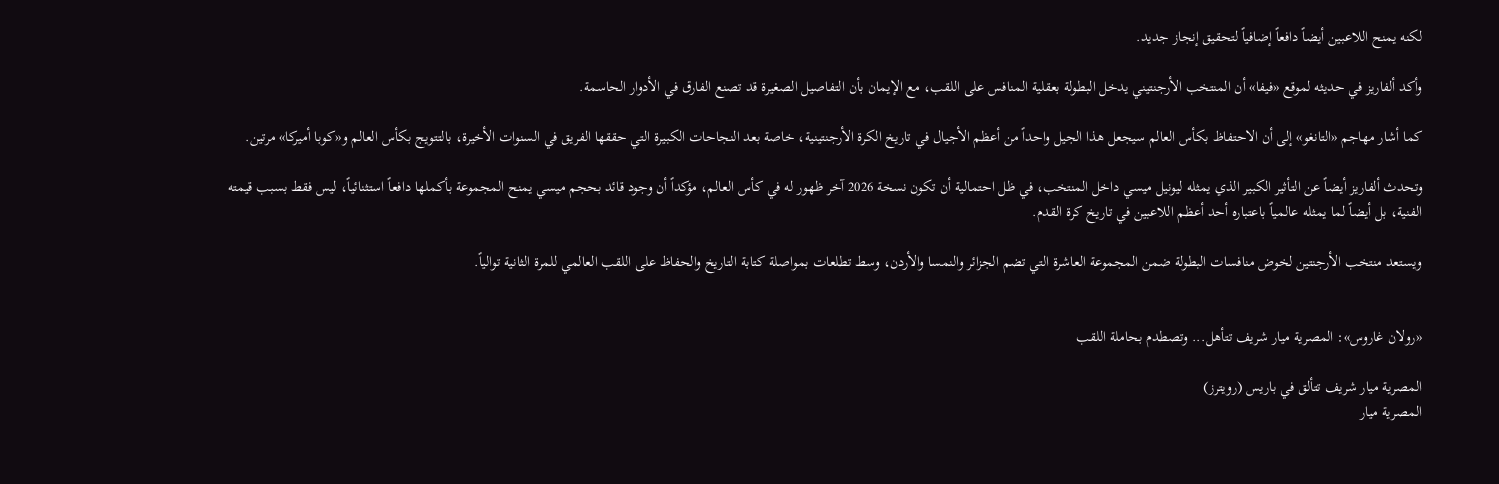لكنه يمنح اللاعبين أيضاً دافعاً إضافياً لتحقيق إنجاز جديد.

وأكد ألفاريز في حديثه لموقع «فيفا» أن المنتخب الأرجنتيني يدخل البطولة بعقلية المنافس على اللقب، مع الإيمان بأن التفاصيل الصغيرة قد تصنع الفارق في الأدوار الحاسمة.

كما أشار مهاجم «التانغو» إلى أن الاحتفاظ بكأس العالم سيجعل هذا الجيل واحداً من أعظم الأجيال في تاريخ الكرة الأرجنتينية، خاصة بعد النجاحات الكبيرة التي حققها الفريق في السنوات الأخيرة، بالتتويج بكأس العالم و«كوبا أميركا» مرتين.

وتحدث ألفاريز أيضاً عن التأثير الكبير الذي يمثله ليونيل ميسي داخل المنتخب، في ظل احتمالية أن تكون نسخة 2026 آخر ظهور له في كأس العالم، مؤكداً أن وجود قائد بحجم ميسي يمنح المجموعة بأكملها دافعاً استثنائياً، ليس فقط بسبب قيمته الفنية، بل أيضاً لما يمثله عالمياً باعتباره أحد أعظم اللاعبين في تاريخ كرة القدم.

ويستعد منتخب الأرجنتين لخوض منافسات البطولة ضمن المجموعة العاشرة التي تضم الجزائر والنمسا والأردن، وسط تطلعات بمواصلة كتابة التاريخ والحفاظ على اللقب العالمي للمرة الثانية توالياً.


«رولان غاروس»: المصرية ميار شريف تتأهل... وتصطدم بحاملة اللقب

المصرية ميار شريف تتألق في باريس (رويترز)
المصرية ميار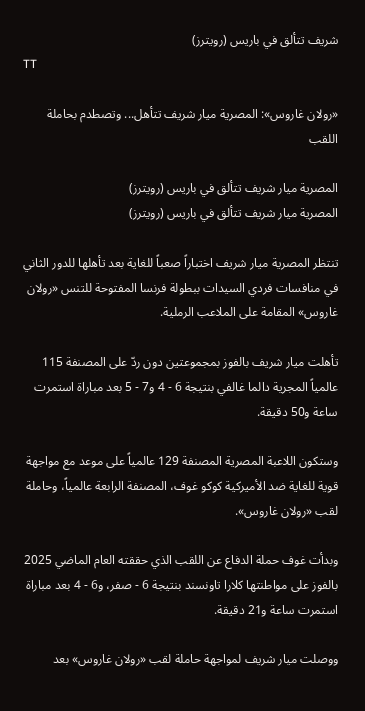شريف تتألق في باريس (رويترز)
TT

«رولان غاروس»: المصرية ميار شريف تتأهل... وتصطدم بحاملة اللقب

المصرية ميار شريف تتألق في باريس (رويترز)
المصرية ميار شريف تتألق في باريس (رويترز)

تنتظر المصرية ميار شريف اختباراً صعباً للغاية بعد تأهلها للدور الثاني في منافسات فردي السيدات ببطولة فرنسا المفتوحة للتنس «رولان غاروس» المقامة على الملاعب الرملية.

تأهلت ميار شريف بالفوز بمجموعتين دون ردّ على المصنفة 115 عالمياً المجرية دالما غالفي بنتيجة 6 - 4 و7 - 5 بعد مباراة استمرت ساعة و50 دقيقة.

وستكون اللاعبة المصرية المصنفة 129 عالمياً على موعد مع مواجهة قوية للغاية ضد الأميركية كوكو غوف، المصنفة الرابعة عالمياً، وحاملة لقب «رولان غاروس».

وبدأت غوف حملة الدفاع عن اللقب الذي حققته العام الماضي 2025 بالفوز على مواطنتها كلارا تاونسند بنتيجة 6 - صفر، و6 - 4 بعد مباراة استمرت ساعة و21 دقيقة.

ووصلت ميار شريف لمواجهة حاملة لقب «رولان غاروس» بعد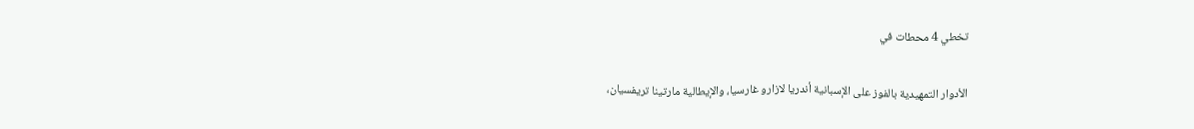تخطي 4 محطات في

الأدوار التمهيدية بالفوز على الإسبانية أندريا لازارو غارسيا، والإيطالية مارتينا تريفسيان،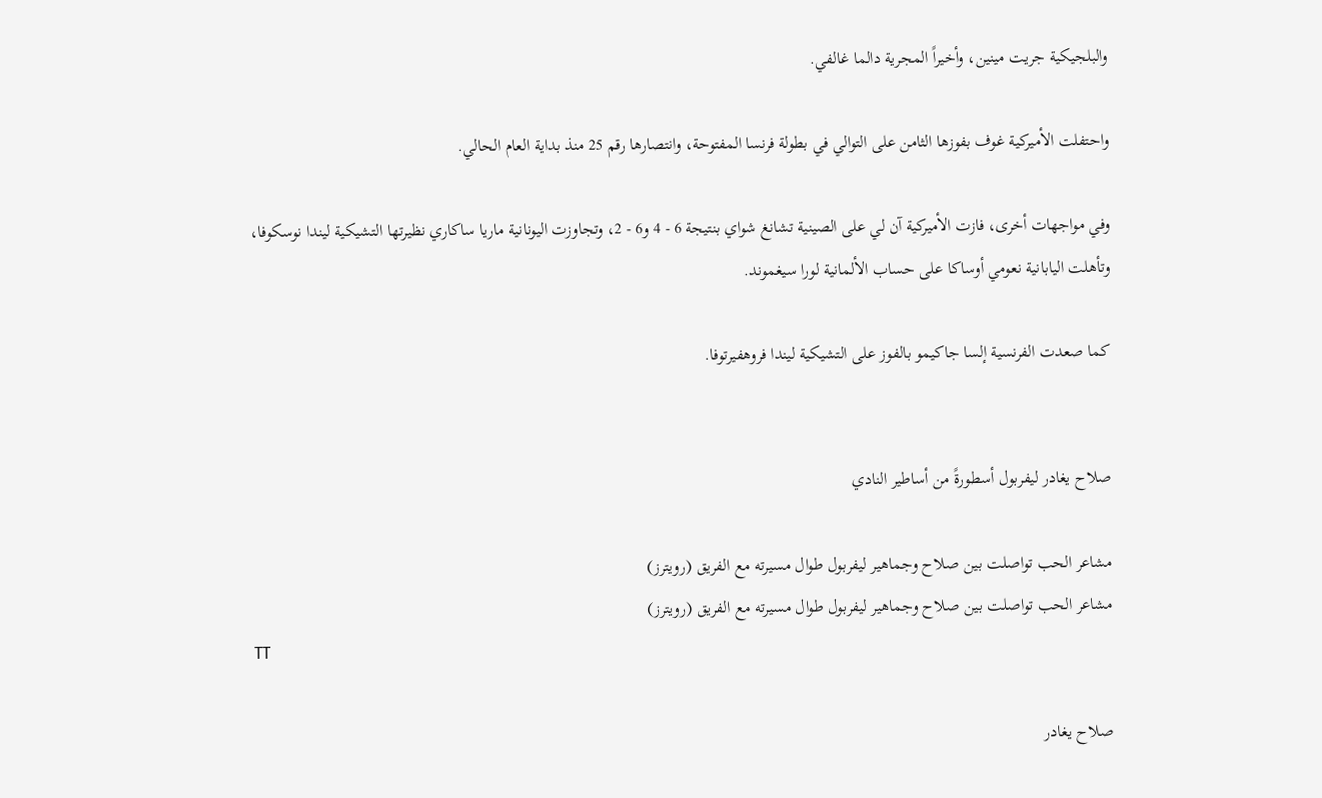والبلجيكية جريت مينين، وأخيراً المجرية دالما غالفي.

واحتفلت الأميركية غوف بفوزها الثامن على التوالي في بطولة فرنسا المفتوحة، وانتصارها رقم 25 منذ بداية العام الحالي.

وفي مواجهات أخرى، فازت الأميركية آن لي على الصينية تشانغ شواي بنتيجة 6 - 4 و6 - 2، وتجاوزت اليونانية ماريا ساكاري نظيرتها التشيكية ليندا نوسكوفا، وتأهلت اليابانية نعومي أوساكا على حساب الألمانية لورا سيغموند.

كما صعدت الفرنسية إلسا جاكيمو بالفوز على التشيكية ليندا فروهفيرتوفا.


صلاح يغادر ليفربول أسطورةً من أساطير النادي

مشاعر الحب تواصلت بين صلاح وجماهير ليفربول طوال مسيرته مع الفريق (رويترز)
مشاعر الحب تواصلت بين صلاح وجماهير ليفربول طوال مسيرته مع الفريق (رويترز)
TT

صلاح يغادر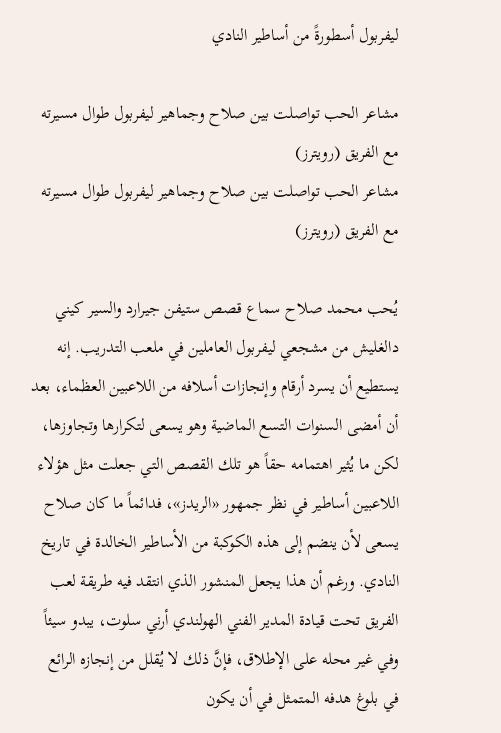ليفربول أسطورةً من أساطير النادي

مشاعر الحب تواصلت بين صلاح وجماهير ليفربول طوال مسيرته مع الفريق (رويترز)
مشاعر الحب تواصلت بين صلاح وجماهير ليفربول طوال مسيرته مع الفريق (رويترز)

يُحب محمد صلاح سماع قصص ستيفن جيرارد والسير كيني دالغليش من مشجعي ليفربول العاملين في ملعب التدريب. إنه يستطيع أن يسرد أرقام وإنجازات أسلافه من اللاعبين العظماء، بعد أن أمضى السنوات التسع الماضية وهو يسعى لتكرارها وتجاوزها، لكن ما يُثير اهتمامه حقاً هو تلك القصص التي جعلت مثل هؤلاء اللاعبين أساطير في نظر جمهور «الريدز»، فدائماً ما كان صلاح يسعى لأن ينضم إلى هذه الكوكبة من الأساطير الخالدة في تاريخ النادي. ورغم أن هذا يجعل المنشور الذي انتقد فيه طريقة لعب الفريق تحت قيادة المدير الفني الهولندي أرني سلوت، يبدو سيئاً وفي غير محله على الإطلاق، فإنَّ ذلك لا يُقلل من إنجازه الرائع في بلوغ هدفه المتمثل في أن يكون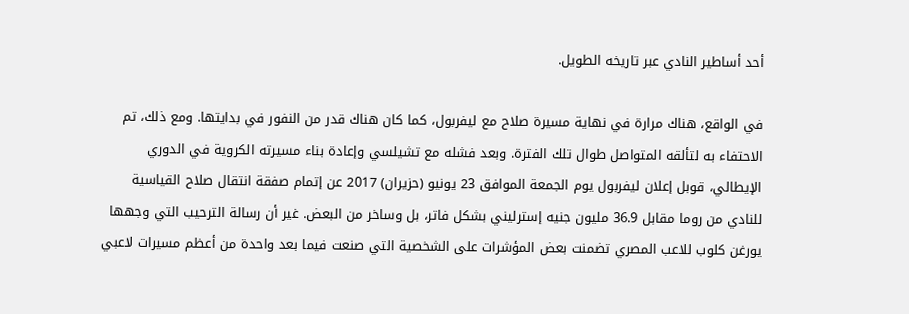أحد أساطير النادي عبر تاريخه الطويل.

في الواقع، هناك مرارة في نهاية مسيرة صلاح مع ليفربول، كما كان هناك قدر من النفور في بدايتها. ومع ذلك، تم الاحتفاء به لتألقه المتواصل طوال تلك الفترة. وبعد فشله مع تشيلسي وإعادة بناء مسيرته الكروية في الدوري الإيطالي، قوبل إعلان ليفربول يوم الجمعة الموافق 23 يونيو (حزيران) 2017 عن إتمام صفقة انتقال صلاح القياسية للنادي من روما مقابل 36.9 مليون جنيه إسترليني بشكل فاتر، بل وساخر من البعض. غير أن رسالة الترحيب التي وجهها يورغن كلوب للاعب المصري تضمنت بعض المؤشرات على الشخصية التي صنعت فيما بعد واحدة من أعظم مسيرات لاعبي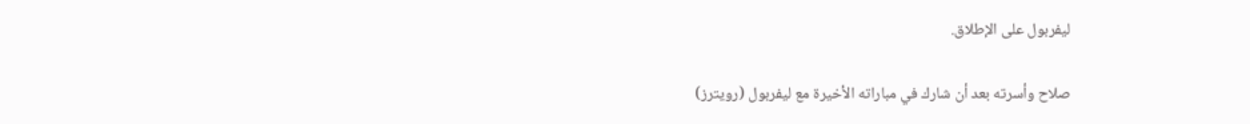ليفربول على الإطلاق.

صلاح وأسرته بعد أن شارك في مباراته الأخيرة مع ليفربول (رويترز)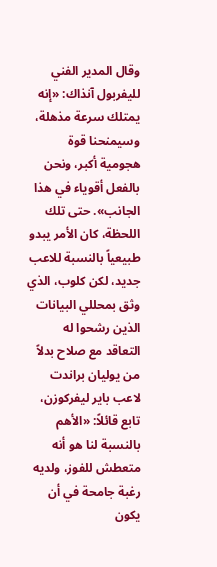وقال المدير الفني لليفربول آنذاك: «إنه يمتلك سرعة مذهلة، وسيمنحنا قوة هجومية أكبر، ونحن بالفعل أقوياء في هذا الجانب». حتى تلك اللحظة، كان الأمر يبدو طبيعياً بالنسبة للاعب جديد، لكن كلوب، الذي وثق بمحللي البيانات الذين رشحوا له التعاقد مع صلاح بدلاً من يوليان براندت لاعب باير ليفركوزن، تابع قائلاً: «الأهم بالنسبة لنا هو أنه متعطش للفوز، ولديه رغبة جامحة في أن يكون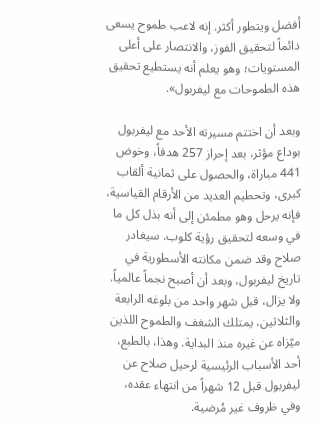أفضل ويتطور أكثر. إنه لاعب طموح يسعى دائماً لتحقيق الفوز، والانتصار على أعلى المستويات؛ وهو يعلم أنه يستطيع تحقيق هذه الطموحات مع ليفربول».

وبعد أن اختتم مسيرته الأحد مع ليفربول بوداع مؤثر، بعد إحراز 257 هدفاً، وخوض 441 مباراة، والحصول على ثمانية ألقاب كبرى، وتحطيم العديد من الأرقام القياسية، فإنه يرحل وهو مطمئن إلى أنه بذل كل ما في وسعه لتحقيق رؤية كلوب. سيغادر صلاح وقد ضمن مكانته الأسطورية في تاريخ ليفربول، وبعد أن أصبح نجماً عالمياً. ولا يزال، قبل شهر واحد من بلوغه الرابعة والثلاثين، يمتلك الشغف والطموح اللذين ميّزاه عن غيره منذ البداية. وهذا، بالطبع، أحد الأسباب الرئيسية لرحيل صلاح عن ليفربول قبل 12 شهراً من انتهاء عقده، وفي ظروف غير مُرضية.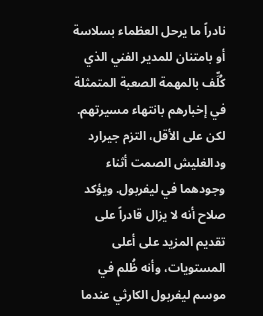نادراً ما يرحل العظماء بسلاسة أو بامتنان للمدير الفني الذي كُلِّف بالمهمة الصعبة المتمثلة في إخبارهم بانتهاء مسيرتهم. لكن على الأقل، التزم جيرارد ودالغليش الصمت أثناء وجودهما في ليفربول. ويؤكد صلاح أنه لا يزال قادراً على تقديم المزيد على أعلى المستويات، وأنه ظُلم في موسم ليفربول الكارثي عندما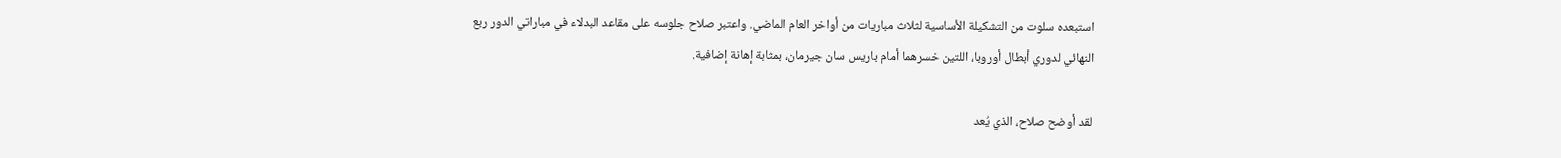استبعده سلوت من التشكيلة الأساسية لثلاث مباريات من أواخر العام الماضي. واعتبر صلاح جلوسه على مقاعد البدلاء في مباراتي الدور ربع النهائي لدوري أبطال أوروبا، اللتين خسرهما أمام باريس سان جيرمان، بمثابة إهانة إضافية.

لقد أوضح صلاح، الذي يُعد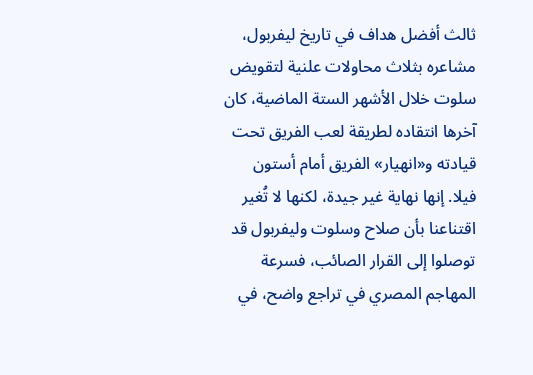ثالث أفضل هداف في تاريخ ليفربول، مشاعره بثلاث محاولات علنية لتقويض سلوت خلال الأشهر الستة الماضية، كان آخرها انتقاده لطريقة لعب الفريق تحت قيادته و«انهيار» الفريق أمام أستون فيلا. إنها نهاية غير جيدة، لكنها لا تُغير اقتناعنا بأن صلاح وسلوت وليفربول قد توصلوا إلى القرار الصائب، فسرعة المهاجم المصري في تراجع واضح، في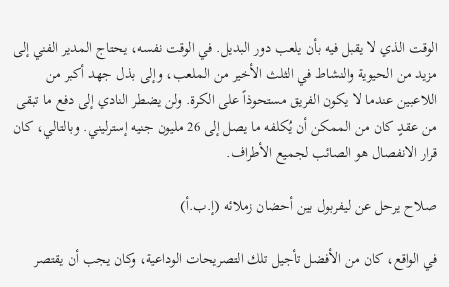الوقت الذي لا يقبل فيه بأن يلعب دور البديل. في الوقت نفسه، يحتاج المدير الفني إلى مزيد من الحيوية والنشاط في الثلث الأخير من الملعب، وإلى بذل جهد أكبر من اللاعبين عندما لا يكون الفريق مستحوذاً على الكرة. ولن يضطر النادي إلى دفع ما تبقى من عقدٍ كان من الممكن أن يُكلفه ما يصل إلى 26 مليون جنيه إسترليني. وبالتالي، كان قرار الانفصال هو الصائب لجميع الأطراف.

صلاح يرحل عن ليفربول بين أحضان زملائه (إ.ب.أ)

في الواقع، كان من الأفضل تأجيل تلك التصريحات الوداعية، وكان يجب أن يقتصر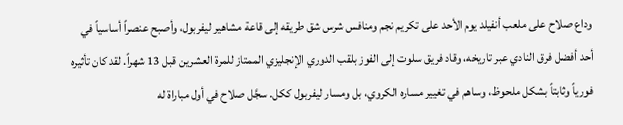وداع صلاح على ملعب أنفيلد يوم الأحد على تكريم نجم ومنافس شرس شق طريقه إلى قاعة مشاهير ليفربول، وأصبح عنصراً أساسياً في أحد أفضل فرق النادي عبر تاريخه، وقاد فريق سلوت إلى الفوز بلقب الدوري الإنجليزي الممتاز للمرة العشرين قبل 13 شهراً. لقد كان تأثيره فورياً وثابتاً بشكل ملحوظ، وساهم في تغيير مساره الكروي، بل ومسار ليفربول ككل. سجَّل صلاح في أول مباراة له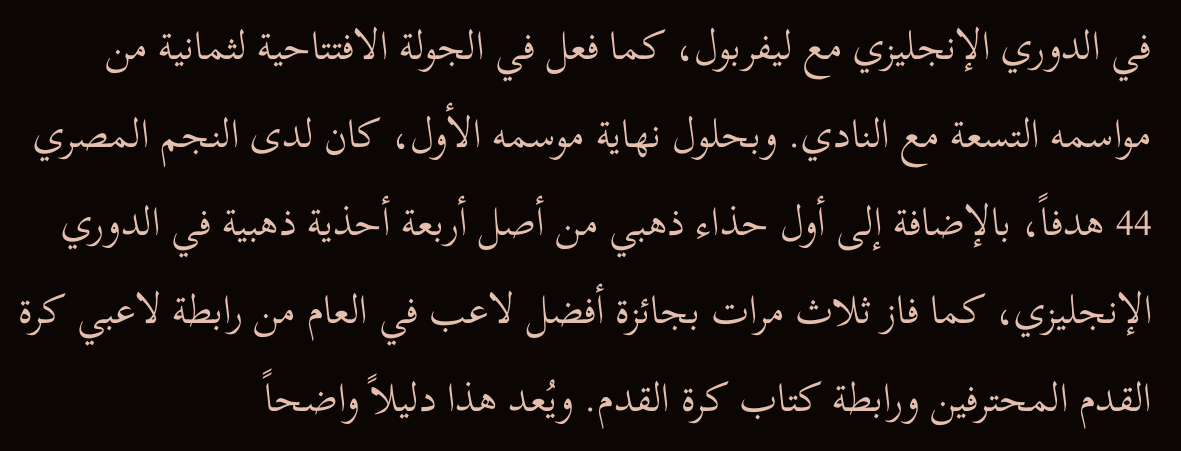في الدوري الإنجليزي مع ليفربول، كما فعل في الجولة الافتتاحية لثمانية من مواسمه التسعة مع النادي. وبحلول نهاية موسمه الأول، كان لدى النجم المصري 44 هدفاً، بالإضافة إلى أول حذاء ذهبي من أصل أربعة أحذية ذهبية في الدوري الإنجليزي، كما فاز ثلاث مرات بجائزة أفضل لاعب في العام من رابطة لاعبي كرة القدم المحترفين ورابطة كتاب كرة القدم. ويُعد هذا دليلاً واضحاً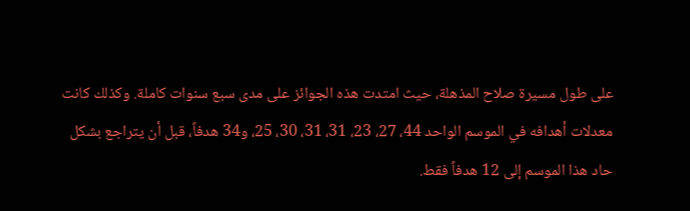على طول مسيرة صلاح المذهلة، حيث امتدت هذه الجوائز على مدى سبع سنوات كاملة. وكذلك كانت معدلات أهدافه في الموسم الواحد 44، 27، 23، 31، 31، 30، 25، و34 هدفاً، قبل أن يتراجع بشكل حاد هذا الموسم إلى 12 هدفاً فقط.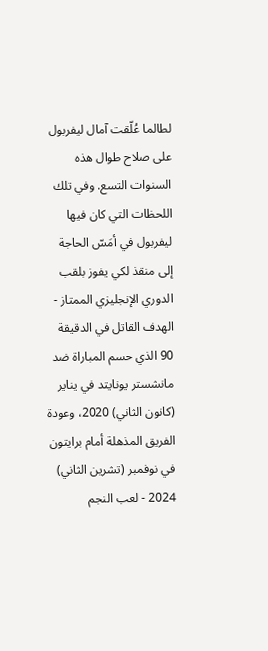لطالما عُلّقت آمال ليفربول على صلاح طوال هذه السنوات التسع. وفي تلك اللحظات التي كان فيها ليفربول في أمَسّ الحاجة إلى منقذ لكي يفوز بلقب الدوري الإنجليزي الممتاز - الهدف القاتل في الدقيقة 90 الذي حسم المباراة ضد مانشستر يونايتد في يناير (كانون الثاني) 2020، وعودة الفريق المذهلة أمام برايتون في نوفمبر (تشرين الثاني) 2024 - لعب النجم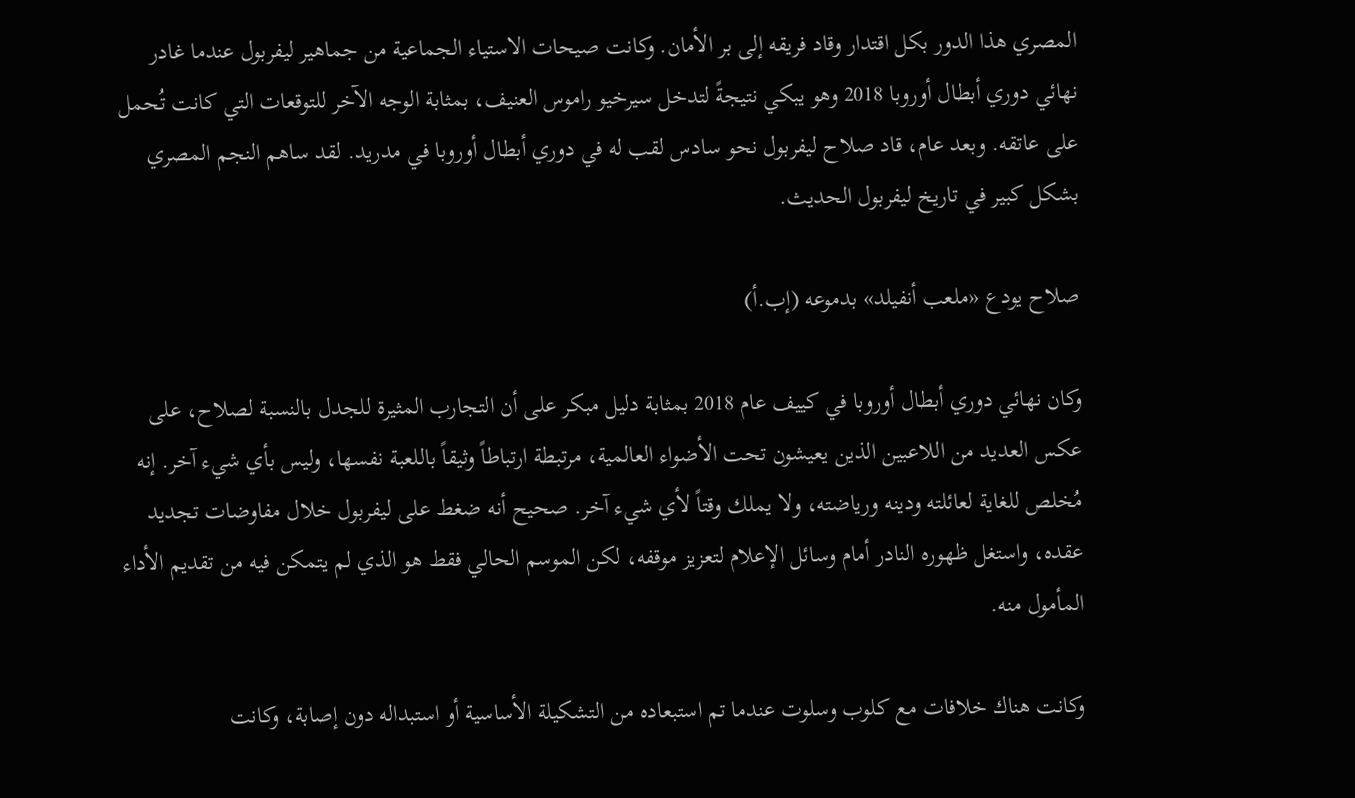المصري هذا الدور بكل اقتدار وقاد فريقه إلى بر الأمان. وكانت صيحات الاستياء الجماعية من جماهير ليفربول عندما غادر نهائي دوري أبطال أوروبا 2018 وهو يبكي نتيجةً لتدخل سيرخيو راموس العنيف، بمثابة الوجه الآخر للتوقعات التي كانت تُحمل على عاتقه. وبعد عام، قاد صلاح ليفربول نحو سادس لقب له في دوري أبطال أوروبا في مدريد. لقد ساهم النجم المصري بشكل كبير في تاريخ ليفربول الحديث.

صلاح يودع «ملعب أنفيلد» بدموعه (إب.أ)

وكان نهائي دوري أبطال أوروبا في كييف عام 2018 بمثابة دليل مبكر على أن التجارب المثيرة للجدل بالنسبة لصلاح، على عكس العديد من اللاعبين الذين يعيشون تحت الأضواء العالمية، مرتبطة ارتباطاً وثيقاً باللعبة نفسها، وليس بأي شيء آخر. إنه مُخلص للغاية لعائلته ودينه ورياضته، ولا يملك وقتاً لأي شيء آخر. صحيح أنه ضغط على ليفربول خلال مفاوضات تجديد عقده، واستغل ظهوره النادر أمام وسائل الإعلام لتعزيز موقفه، لكن الموسم الحالي فقط هو الذي لم يتمكن فيه من تقديم الأداء المأمول منه.

وكانت هناك خلافات مع كلوب وسلوت عندما تم استبعاده من التشكيلة الأساسية أو استبداله دون إصابة، وكانت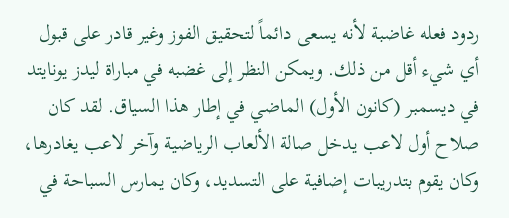ردود فعله غاضبة لأنه يسعى دائماً لتحقيق الفوز وغير قادر على قبول أي شيء أقل من ذلك. ويمكن النظر إلى غضبه في مباراة ليدز يونايتد في ديسمبر (كانون الأول) الماضي في إطار هذا السياق. لقد كان صلاح أول لاعب يدخل صالة الألعاب الرياضية وآخر لاعب يغادرها، وكان يقوم بتدريبات إضافية على التسديد، وكان يمارس السباحة في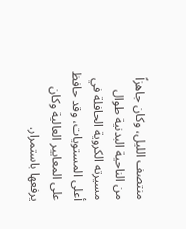منتصف الليل، وكان جاهزاً من الناحية البدنية طوال مسيرته الكروية الحافلة في أعلى المستويات، وقد حافظ على المعايير العالية وكان يرفعها باستمرار.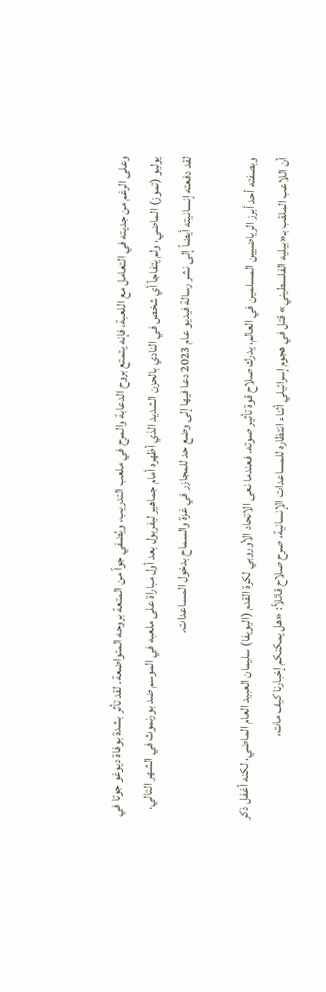وعلى الرغم من جديته في التعامل مع اللعبة، فإنه يتمتع بروح الدعابة والمرح في ملعب التدريب، ويُضفي جواً من المتعة بروحه المتواضعة. لقد تأثر بشدة بوفاة ديوغو جوتا في يوليو (تموز) الماضي، ولم يتفاجأ أي شخص في النادي بالحزن الشديد الذي أظهره أمام جماهير ليفربول بعد أول مباراة على ملعبه في الموسم ضد بورنموث في الشهر التالي. لقد دفعته إنسانيته أيضاً إلى نشر رسالة فيديو عام 2023 دعا فيها إلى وضع حد للمجازر في غزة والسماح بدخول المساعدات.

وبصفته أحد أبرز الرياضيين المسلمين في العالم، يدرك صلاح قوة تأثير صوته. فعندما نعى الاتحاد الأوروبي لكرة القدم (اليويفا) سليمان العبيد العام الماضي، لكنه أغفل ذكر أن اللاعب الملقب بـ«بيليه الفلسطيني» قتل في هجوم إسرائيلي أثناء انتظاره للمساعدات الإنسانية، صرح صلاح قائلاً: «هل يمكنكم إخبارنا كيف مات،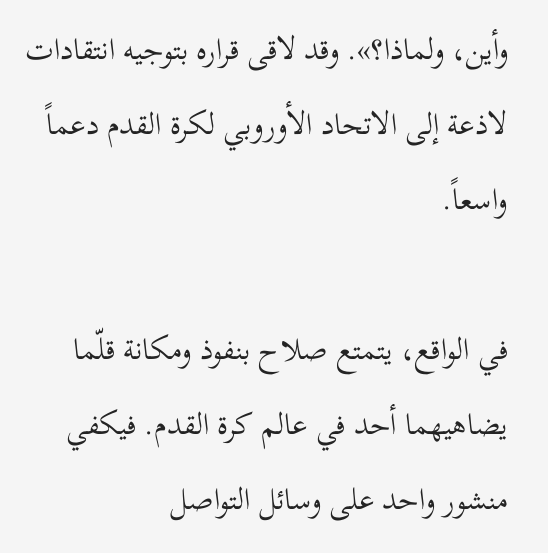وأين، ولماذا؟». وقد لاقى قراره بتوجيه انتقادات لاذعة إلى الاتحاد الأوروبي لكرة القدم دعماً واسعاً.

في الواقع، يتمتع صلاح بنفوذ ومكانة قلّما يضاهيهما أحد في عالم كرة القدم. فيكفي منشور واحد على وسائل التواصل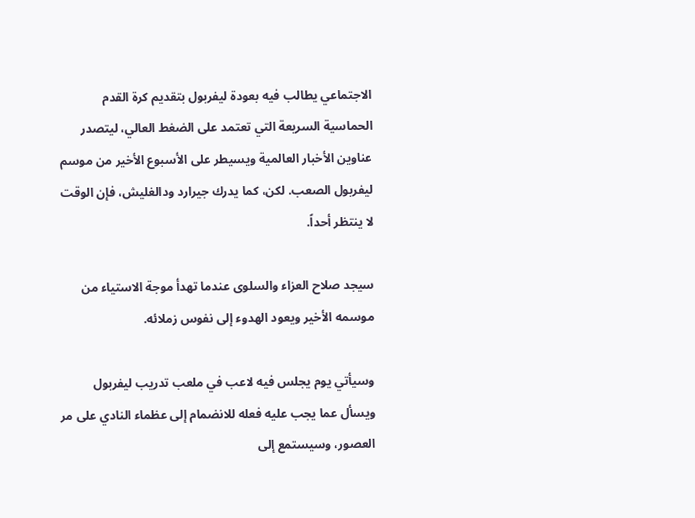الاجتماعي يطالب فيه بعودة ليفربول بتقديم كرة القدم الحماسية السريعة التي تعتمد على الضغط العالي، ليتصدر عناوين الأخبار العالمية ويسيطر على الأسبوع الأخير من موسم ليفربول الصعب. لكن، كما يدرك جيرارد ودالغليش، فإن الوقت لا ينتظر أحداً.

سيجد صلاح العزاء والسلوى عندما تهدأ موجة الاستياء من موسمه الأخير ويعود الهدوء إلى نفوس زملائه.

وسيأتي يوم يجلس فيه لاعب في ملعب تدريب ليفربول ويسأل عما يجب عليه فعله للانضمام إلى عظماء النادي على مر العصور، وسيستمع إلى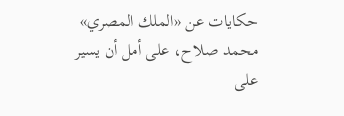حكايات عن «الملك المصري» محمد صلاح، على أمل أن يسير على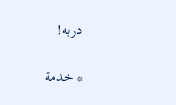دربه!

* خدمة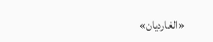«الغارديان»